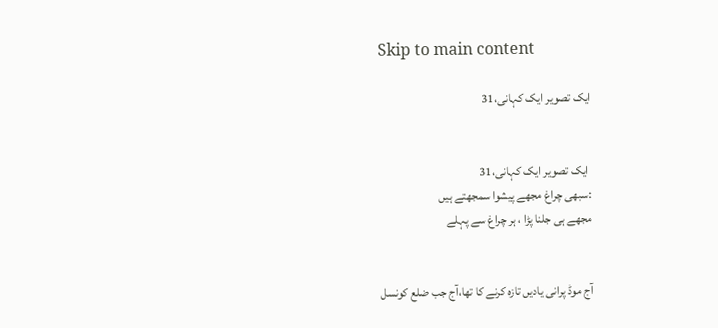Skip to main content

ایک تصویر ایک کہانی،31


 ایک تصویر ایک کہانی،31
:سبھی چراغ مجھے پیشوا سمجھتے ہیں
مجھے ہی جلنا پڑا ، ہر چراغ سے پہلے


آج موڈ پرانی یادیں تازہ کرنے کا تھا،آج جب ضلع کونسل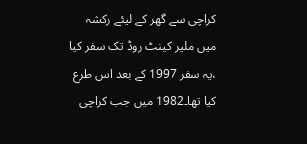کراچی سے گھر کے لیئے رکشہ میں ملیر کینٹ روڈ تک سفر کیا ،یہ سفر 1997 کے بعد اس طرع کیا تھا۔1982 میں جب کراچی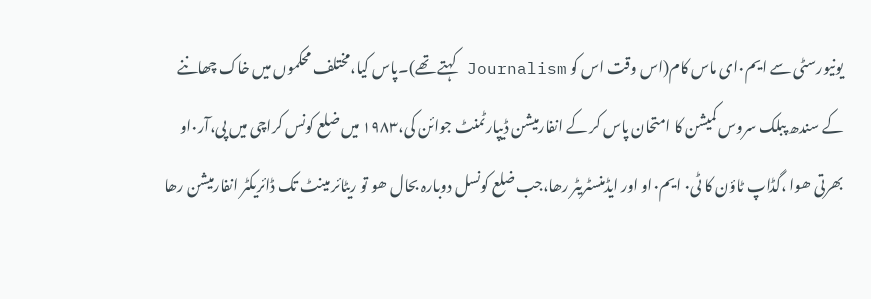یونیورسٹی سے ایم۰ای ماس کام(اس وقت اس کو Journalism کہتے تھے)۔پاس کیا،مختلف محکموں میں خاک چھاننے کے سندھ پبلک سروس کمیشن کا امتحان پاس کر کے انفارمیشن ڈیپارٹمنٹ جوائن کی،۱۹۸۳ میں ضلع کونس کراچی میں پی،آر۰او بھرتی ھوا ،گڈاپ ٹاؤن کا ٹی۰ ایم۰او اور ایڈمنسٹریٹر رھا،جب ضلع کونسل دوبارہ بحال ھو تو ریٹائر مینٹ تک ڈائریکٹر انفارمیشن رھا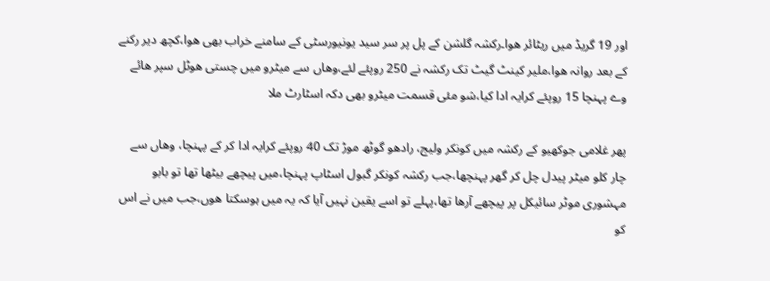اور 19 گریڈ میں ریٹائر ھوا۔رکشہ گلشن کے پل پر سر سید یونیورسٹی کے سامنے خراب بھی ھوا،کچھ دیر رکنے کے بعد روانہ ھوا،ملیر کینٹ گیٹ تک رکشہ نے 250 روپئے لئے،وھاں سے میٹرو میں چستی ھوٹل سپر ھائے وے پہنچا 15 روپئے کرایہ ادا کیا،شو مئی قسمت میٹرو بھی دکہ اسٹارٹ ملا

پھر غلامی جوکھیو کے رکشہ میں کونکر ولیج، رادھو گوٹھ موڑ تک 40 روپئے کرایہ ادا کر کے پہنچا، وھاں سے چار کلو میٹر پیدل چل کر گھر پہنچھا،جب رکشہ کونکر گبول اسٹاپ پہنچا،میں پیچھے بیٹھا تھا تو بابو مہشوری موٹر سائیکل پر پیچھے آرھا تھا،پہلے تو اسے یقین نہیں آیا کہ یہ میں ہوسکتا ھوں،جب میں نے اس کو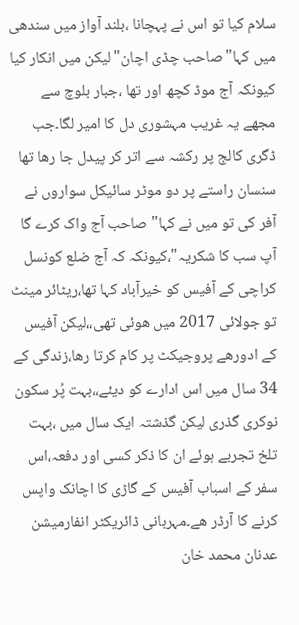سلام کیا تو اس نے پہچانا ،بلند آواز میں سندھی میں کہا"صاحب چڈی اچان"لیکن میں انکار کیا کیونکہ آج موڈ کچھ اور تھا ،جبار بلوچ سے مجھے یہ غریب مہشوری دل کا امیر لگا۔جب ڈگری کالج پر رکشہ سے اتر کر پیدل جا رھا تھا سنسان راستے پر دو موٹر سائیکل سواروں نے آفر کی تو میں نے کہا" صاحب آج واک کرے گا آپ سب کا شکریہ"،کیونکہ کہ آج ضلع کونسل کراچی کے آفیس کو خیرآباد کہا تھا،ریٹائر مینٹ تو جولائی 2017 میں ھوئی تھی،،لیکن آفیس کے ادورھے پروجیکٹ پر کام کرتا رھا،زندگی کے 34 سال میں اس ادارے کو دیئے،،بہت پُر سکون نوکری گذری لیکن گذشتہ ایک سال میں ،بہت تلخ تجربے ہوئے ان کا ذکر کسی اور دفعہ،اس سفر کے اسباب آفیس کے گاڑی کا اچانک واپس کرنے کا آرڈر ھے۔مہربانی ڈائریکٹر انفارمیشن عدنان محمد خان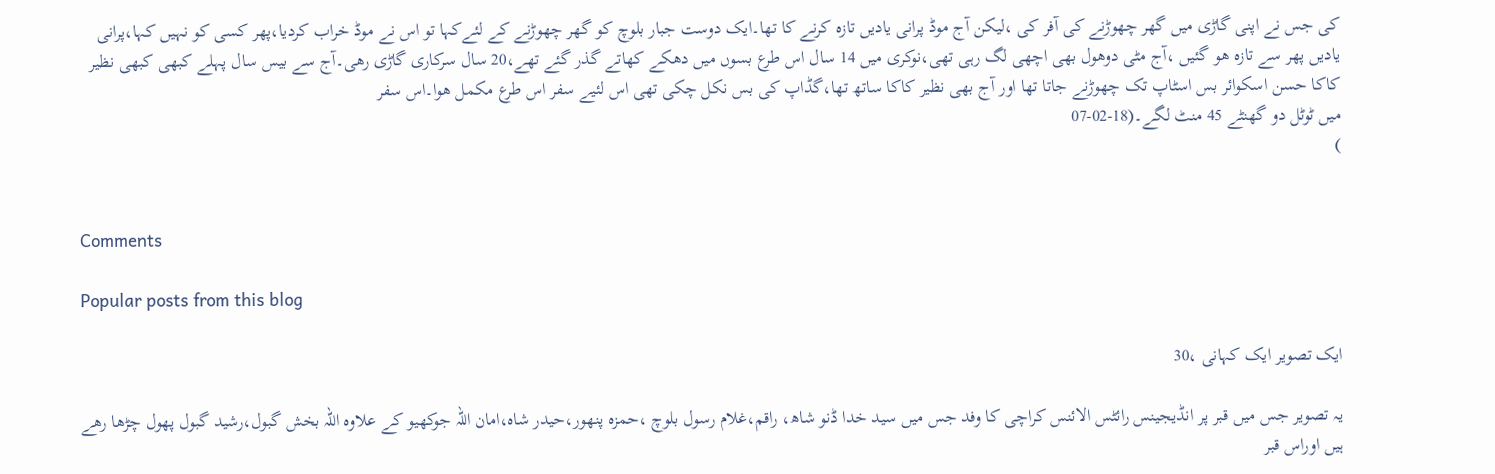کی جس نے اپنی گاڑی میں گھر چھوڑنے کی آفر کی ،لیکن آج موڈ پرانی یادیں تازہ کرنے کا تھا۔ایک دوست جبار بلوچ کو گھر چھوڑنے کے لئےکہا تو اس نے موڈ خراب کردیا،پھر کسی کو نہیں کہا،پرانی یادیں پھر سے تازہ ھو گئیں ،آج مٹی دوھول بھی اچھی لگ رہی تھی،نوکری میں 14 سال اس طرع بسوں میں دھکے کھاتے گذر گئے تھے،20 سال سرکاری گاڑی رھی۔آج سے بیس سال پہلے کبھی کبھی نظیر کاکا حسن اسکوائر بس اسٹاپ تک چھوڑنے جاتا تھا اور آج بھی نظیر کاکا ساتھ تھا،گڈاپ کی بس نکل چکی تھی اس لئیے سفر اس طرع مکمل ھوا۔اس سفر
میں ٹوٹل دو گھنٹے 45 منٹ لگے۔(18-02-07
)


Comments

Popular posts from this blog

ایک تصویر ایک کہانی ،30

یہ تصویر جس میں قبر پر انڈیجینس رائٹس الائنس کراچی کا وفد جس میں سید خدا ڈنو شاھ، راقم،غلام رسول بلوچ ،حمزہ پنھور،حیدر شاہ،امان اللہ جوکھیو کے علاوہ اللہ بخش گبول،رشید گبول پھول چڑھا رھے ہیں اوراس قبر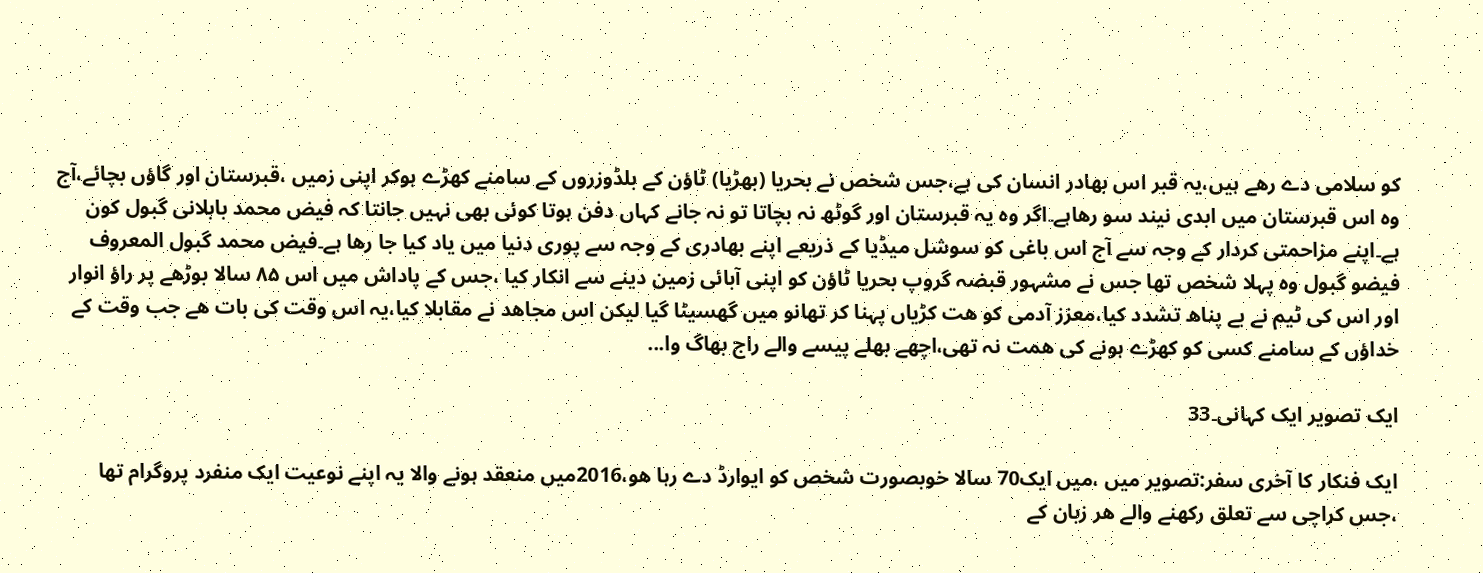کو سلامی دے رھے ہیں،یہ قبر اس بھادر انسان کی ہے،جس شخص نے بحریا (بھڑیا) ٹاؤن کے بلڈوزروں کے سامنے کھڑے ہوکر اپنی زمیں ،قبرستان اور گاؤں بچائے،آج وہ اس قبرستان میں ابدی نیند سو رھاہے۔اگر وہ یہ قبرستان اور گوٹھ نہ بچاتا تو نہ جانے کہاں دفن ہوتا کوئی بھی نہیں جانتا کہ فیض محمد بابلانی گبول کون ہے۔اپنے مزاحمتی کردار کے وجہ سے آج اس باغی کو سوشل میڈیا کے ذریعے اپنے بھادری کے وجہ سے پوری دنیا میں یاد کیا جا رھا ہے۔فیض محمد گبول المعروف فیضو گبول وہ پہلا شخص تھا جس نے مشہور قبضہ گروپ بحریا ٹاؤن کو اپنی آبائی زمین دینے سے انکار کیا ،جس کے پاداش میں اس ۸۵ سالا بوڑھے پر راؤ انوار اور اس کی ٹیم نے بے پناھ تشدد کیا،معزز آدمی کو ھت کڑیاں پہنا کر تھانو میں گھسیٹا گیا لیکن اس مجاھد نے مقابلا کیا،یہ اس وقت کی بات ھے جب وقت کے خداؤں کے سامنے کسی کو کھڑے ہونے کی ھمت نہ تھی،اچھے بھلے پیسے والے راج بھاگ وا...

ایک تصویر ایک کہانی۔33

ایک فنکار کا آخری سفر:تصویر میں ،میں ایک70 سالا خوبصورت شخص کو ایوارڈ دے رہا ھو،2016میں منعقد ہونے والا یہ اپنے نوعیت ایک منفرد پروگرام تھا ،جس کراچی سے تعلق رکھنے والے ھر زبان کے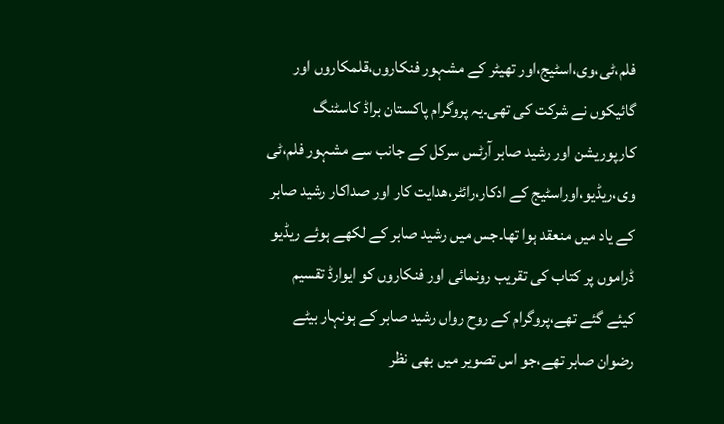فلم،ٹی،وی،اسٹیج،اور تھیٹر کے مشہور فنکاروں،قلمکاروں اور گائیکوں نے شرکت کی تھی۔یہ پروگرام پاکستان براڈ کاسٹنگ کارپوریشن اور رشید صابر آرٹس سرکل کے جانب سے مشہور فلم،ٹی وی،ریڈیو،اوراسٹیج کے ادکار،رائٹر،ھدایت کار اور صداکار رشید صابر کے یاد میں منعقد ہوا تھا۔جس میں رشید صابر کے لکھے ہوئے ریڈیو ڈراموں پر کتاب کی تقریب رونمائی اور فنکاروں کو ایوارڈ تقسیم کیئے گئے تھے،پروگرام کے روح رواں رشید صابر کے ہونہار بیٹے رضوان صابر تھے،جو اس تصویر میں بھی نظر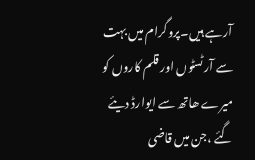آرہے ہیں۔پروگرام میں بہت سے آرٹسٹوں اور قلم کاروں کو میرے ھاتھ سے ایوارڈ دیئے گئے ،جن میں قاضی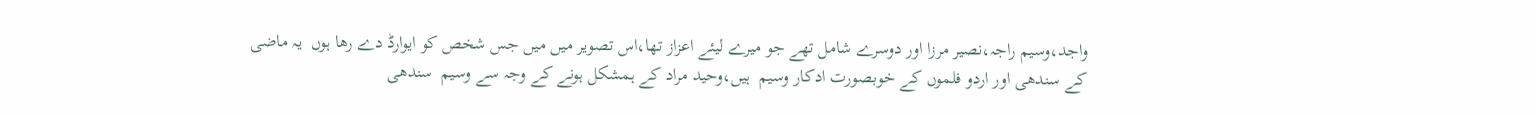واجد،وسیم راجہ،نصیر مرزا اور دوسرے شامل تھے جو میرے لیئے اعزاز تھا،اس تصویر میں میں جس شخص کو ایوارڈ دے رھا ہوں  یہ ماضی کے سندھی اور اردو فلموں کے خوبصورت ادکار وسیم  ہیں،وحید مراد کے ہمشکل ہونے کے وجہ سے وسیم  سندھی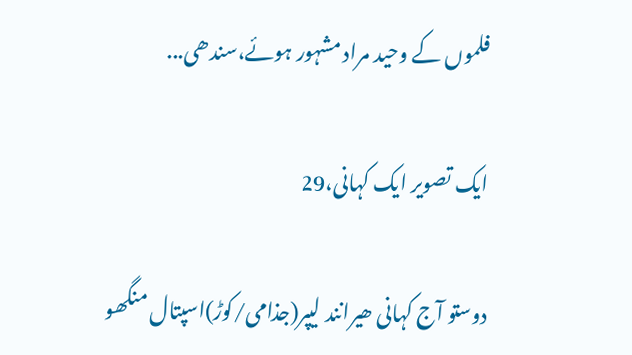فلموں کے وحید مراد مشہور ہوئے،سندھی...

ایک تصویر ایک کہانی،29

دوستو آج کہانی ھیرانند لیپر(جذامی/کوڑ)اسپتال منگھو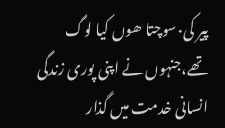پیر کی۰سوچتا ھوں کیا لوگ تھے،جنہوں نے اپنی پوری زندگی انسانی خدمت میں گذار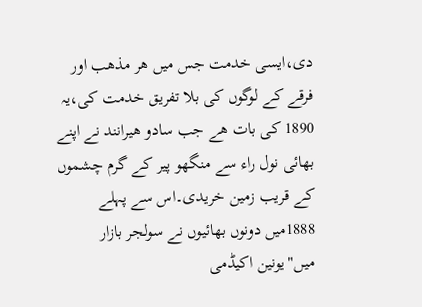دی،ایسی خدمت جس میں ھر مذھب اور فرقے کے لوگوں کی بلا تفریق خدمت کی،یہ 1890 کی بات ھے جب سادو ھیرانند نے اپنے بھائی نول راء سے منگھو پیر کے گرم چشموں کے قریب زمین خریدی۔اس سے پہلے 1888میں دونوں بھائیوں نے سولجر بازار میں"یونین اکیڈمی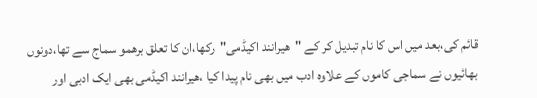قائم کی،بعد میں اس کا نام تبدیل کر کے "ھیرانند اکیڈمی"رکھا،ان کا تعلق برھمو سماج سے تھا،دونوں بھائیوں نے سماجی کاموں کے علاوہ ادب میں بھی نام پیدا کیا ،ھیرانند اکیڈمی بھی ایک ادبی اور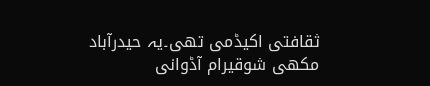ثقافتی اکیڈمی تھی۔یہ حیدرآباد مکھی شوقیرام آڈوانی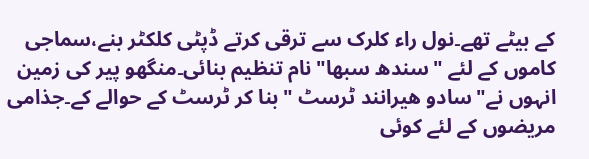کے بیٹے تھے۔نول راء کلرک سے ترقی کرتے ڈپٹی کلکٹر بنے،سماجی کاموں کے لئے "سندھ سبھا"نام تنظیم بنائی۔منگھو پیر کی زمین انہوں نے"سادو ھیرانند ٹرسٹ "بنا کر ٹرسٹ کے حوالے کے۔جذامی مریضوں کے لئے کوئی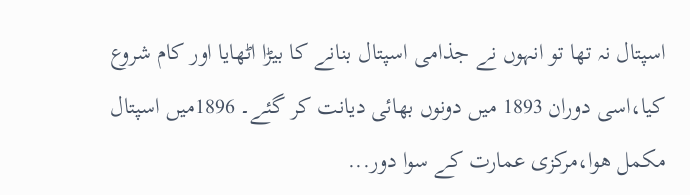اسپتال نہ تھا تو انہوں نے جذامی اسپتال بنانے کا بیڑا اٹھایا اور کام شروع کیا،اسی دوران 1893 میں دونوں بھائی دیانت کر گئے۔ 1896میں اسپتال مکمل ھوا،مرکزی عمارت کے سوا دور...